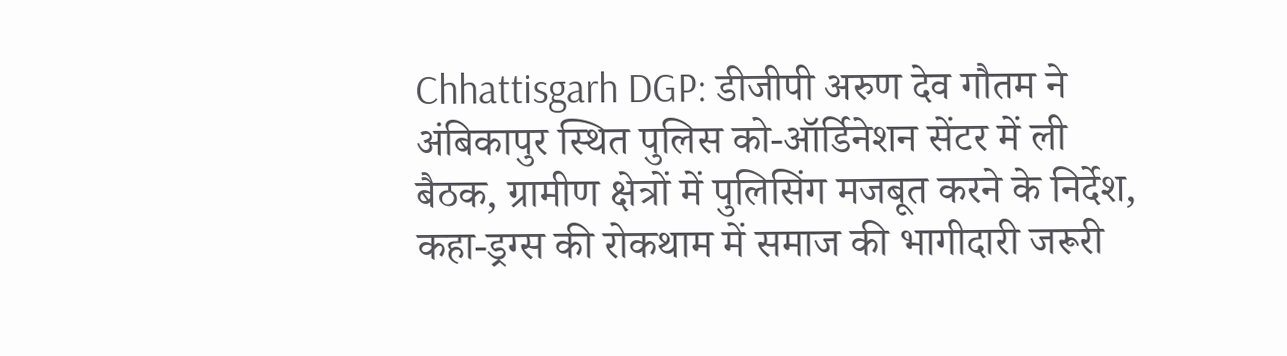Chhattisgarh DGP: डीजीपी अरुण देव गौतम ने अंबिकापुर स्थित पुलिस को-ऑर्डिनेशन सेंटर में ली बैठक, ग्रामीण क्षेत्रों में पुलिसिंग मजबूत करने के निर्देश, कहा-ड्रग्स की रोकथाम में समाज की भागीदारी जरूरी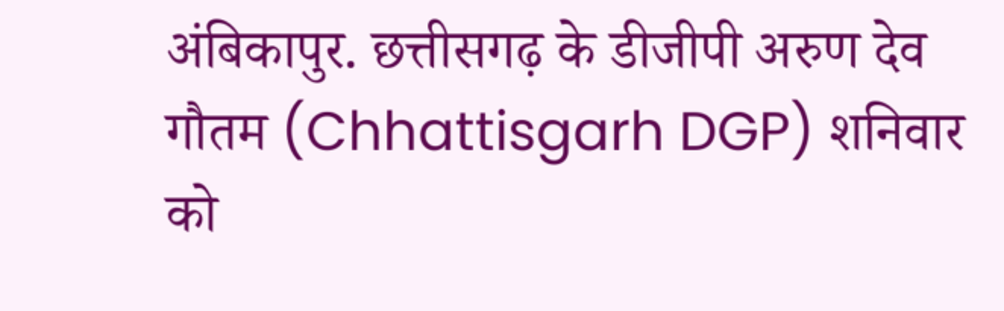अंबिकापुर. छत्तीसगढ़ के डीजीपी अरुण देव गौतम (Chhattisgarh DGP) शनिवार को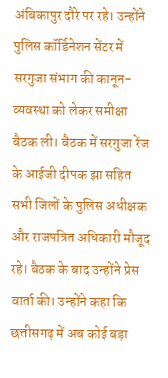अंबिकापुर दौरे पर रहे। उन्होंने पुलिस कॉर्डिनेशन सेंटर में सरगुजा संभाग की कानून-व्यवस्था को लेकर समीक्षा बैठक ली। बैठक में सरगुजा रेंज के आईजी दीपक झा सहित सभी जिलों के पुलिस अधीक्षक और राजपत्रित अधिकारी मौजूद रहे। बैठक के बाद उन्होंने प्रेस वार्ता की। उन्होंने कहा कि छत्तीसगढ़ में अब कोई बड़ा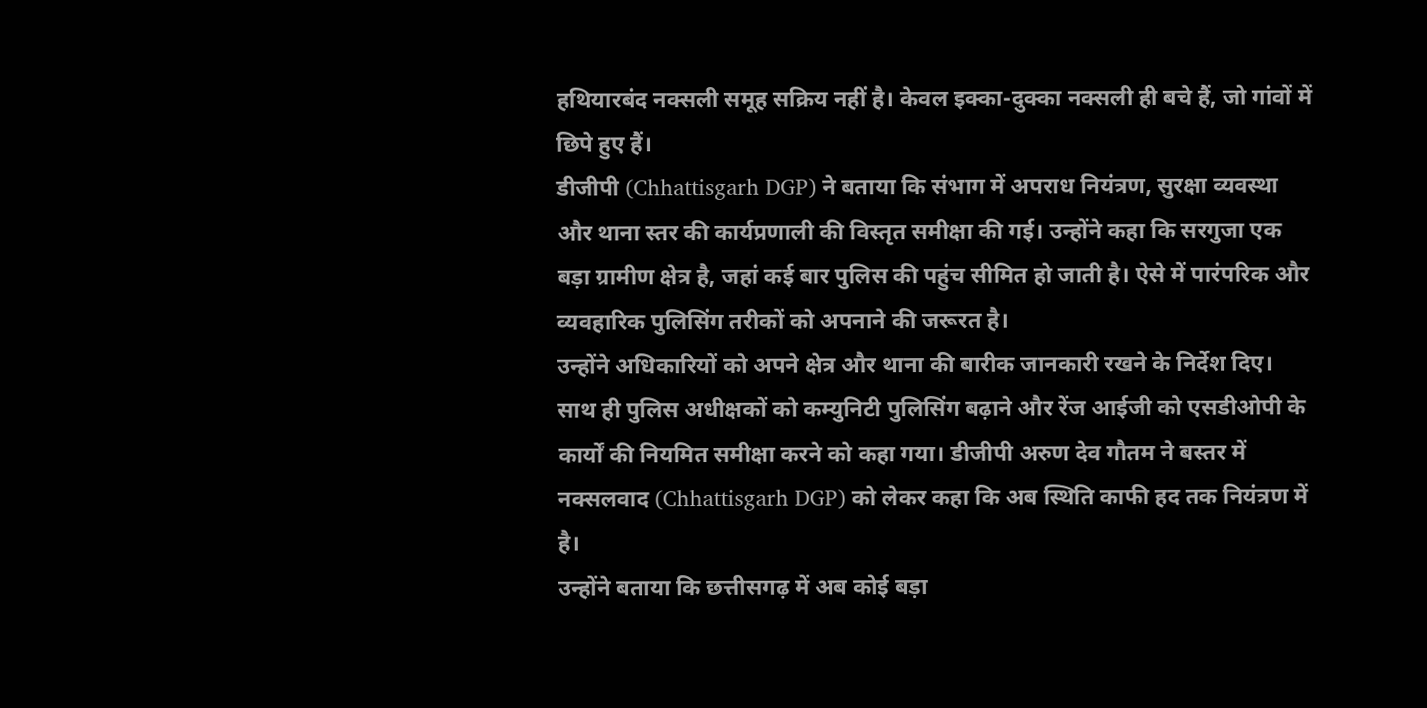हथियारबंद नक्सली समूह सक्रिय नहीं है। केवल इक्का-दुक्का नक्सली ही बचे हैं, जो गांवों में छिपे हुए हैं।
डीजीपी (Chhattisgarh DGP) ने बताया कि संभाग में अपराध नियंत्रण, सुरक्षा व्यवस्था और थाना स्तर की कार्यप्रणाली की विस्तृत समीक्षा की गई। उन्होंने कहा कि सरगुजा एक बड़ा ग्रामीण क्षेत्र है, जहां कई बार पुलिस की पहुंच सीमित हो जाती है। ऐसे में पारंपरिक और व्यवहारिक पुलिसिंग तरीकों को अपनाने की जरूरत है।
उन्होंने अधिकारियों को अपने क्षेत्र और थाना की बारीक जानकारी रखने के निर्देश दिए। साथ ही पुलिस अधीक्षकों को कम्युनिटी पुलिसिंग बढ़ाने और रेंज आईजी को एसडीओपी के कार्यों की नियमित समीक्षा करने को कहा गया। डीजीपी अरुण देव गौतम ने बस्तर में नक्सलवाद (Chhattisgarh DGP) को लेकर कहा कि अब स्थिति काफी हद तक नियंत्रण में है।
उन्होंने बताया कि छत्तीसगढ़ में अब कोई बड़ा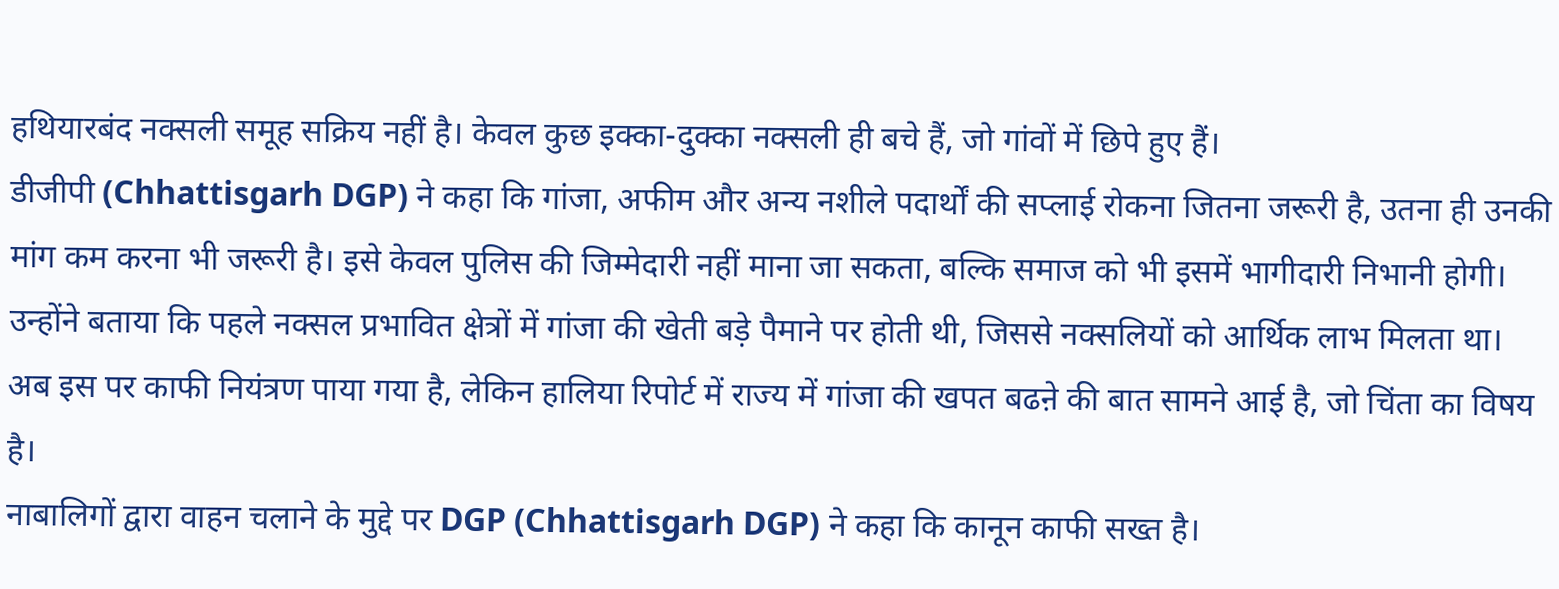हथियारबंद नक्सली समूह सक्रिय नहीं है। केवल कुछ इक्का-दुक्का नक्सली ही बचे हैं, जो गांवों में छिपे हुए हैं।
डीजीपी (Chhattisgarh DGP) ने कहा कि गांजा, अफीम और अन्य नशीले पदार्थों की सप्लाई रोकना जितना जरूरी है, उतना ही उनकी मांग कम करना भी जरूरी है। इसे केवल पुलिस की जिम्मेदारी नहीं माना जा सकता, बल्कि समाज को भी इसमें भागीदारी निभानी होगी।
उन्होंने बताया कि पहले नक्सल प्रभावित क्षेत्रों में गांजा की खेती बड़े पैमाने पर होती थी, जिससे नक्सलियों को आर्थिक लाभ मिलता था। अब इस पर काफी नियंत्रण पाया गया है, लेकिन हालिया रिपोर्ट में राज्य में गांजा की खपत बढऩे की बात सामने आई है, जो चिंता का विषय है।
नाबालिगों द्वारा वाहन चलाने के मुद्दे पर DGP (Chhattisgarh DGP) ने कहा कि कानून काफी सख्त है।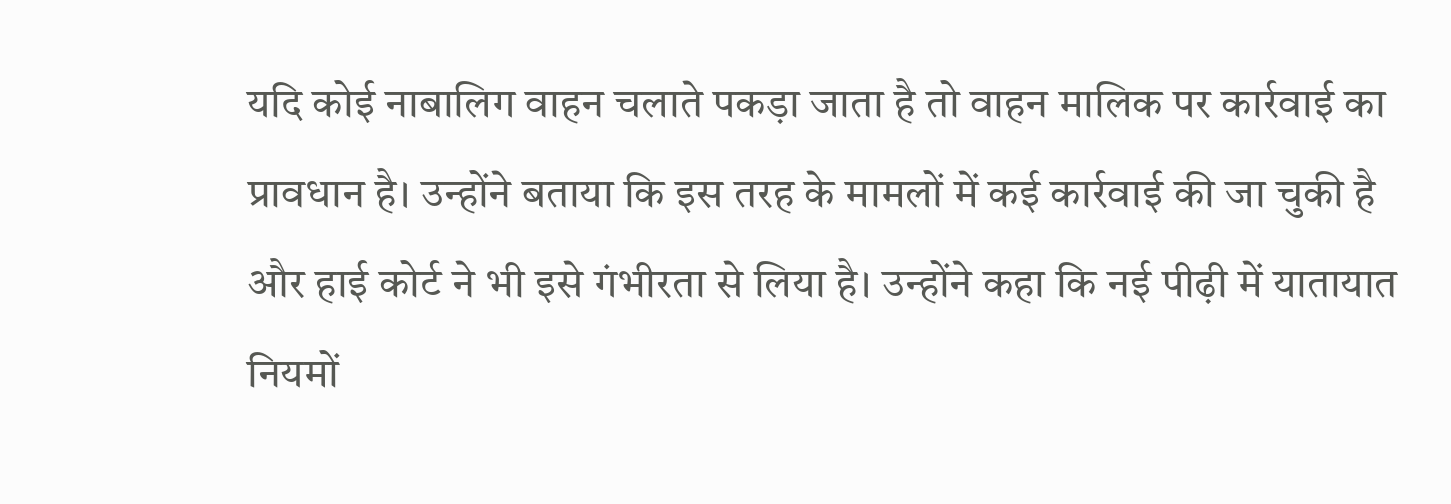यदि कोई नाबालिग वाहन चलाते पकड़ा जाता है तो वाहन मालिक पर कार्रवाई का प्रावधान है। उन्होंने बताया कि इस तरह के मामलों में कई कार्रवाई की जा चुकी है और हाई कोर्ट ने भी इसे गंभीरता से लिया है। उन्होंने कहा कि नई पीढ़ी में यातायात नियमों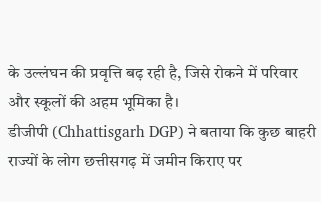के उल्लंघन की प्रवृत्ति बढ़ रही है, जिसे रोकने में परिवार और स्कूलों की अहम भूमिका है।
डीजीपी (Chhattisgarh DGP) ने बताया कि कुछ बाहरी राज्यों के लोग छत्तीसगढ़ में जमीन किराए पर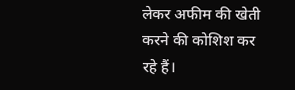लेकर अफीम की खेती करने की कोशिश कर रहे हैं।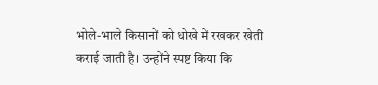भोले-भाले किसानों को धोखे में रखकर खेती कराई जाती है। उन्होंने स्पष्ट किया कि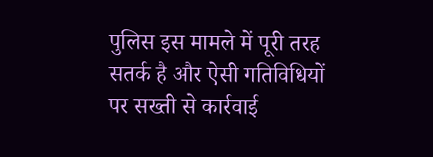पुलिस इस मामले में पूरी तरह सतर्क है और ऐसी गतिविधियों पर सख्ती से कार्रवाई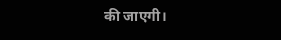की जाएगी।